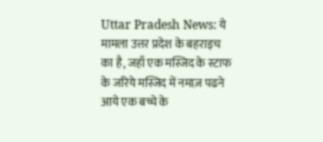Uttar Pradesh News: ये मामला उत्तर प्रदेश के बहराइच का है, जहाँ एक मस्जिद के स्टाफ के जरिये मस्जिद में नमाज़ पढने आये एक बच्चे के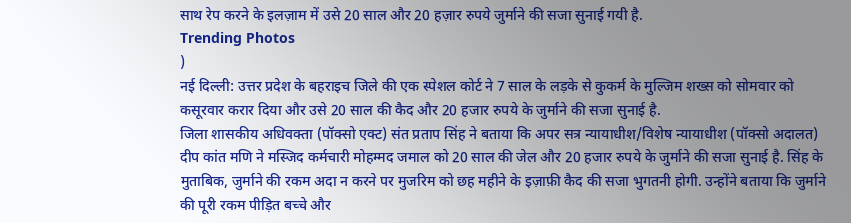साथ रेप करने के इलज़ाम में उसे 20 साल और 20 हज़ार रुपये जुर्माने की सजा सुनाई गयी है.
Trending Photos
)
नई दिल्ली: उत्तर प्रदेश के बहराइच जिले की एक स्पेशल कोर्ट ने 7 साल के लड़के से कुकर्म के मुल्जिम शख्स को सोमवार को कसूरवार करार दिया और उसे 20 साल की कैद और 20 हजार रुपये के जुर्माने की सजा सुनाई है.
जिला शासकीय अधिवक्ता (पॉक्सो एक्ट) संत प्रताप सिंह ने बताया कि अपर सत्र न्यायाधीश/विशेष न्यायाधीश (पॉक्सो अदालत) दीप कांत मणि ने मस्जिद कर्मचारी मोहम्मद जमाल को 20 साल की जेल और 20 हजार रुपये के जुर्माने की सजा सुनाई है. सिंह के मुताबिक, जुर्माने की रकम अदा न करने पर मुजरिम को छह महीने के इज़ाफ़ी कैद की सजा भुगतनी होगी. उन्होंने बताया कि जुर्माने की पूरी रकम पीड़ित बच्चे और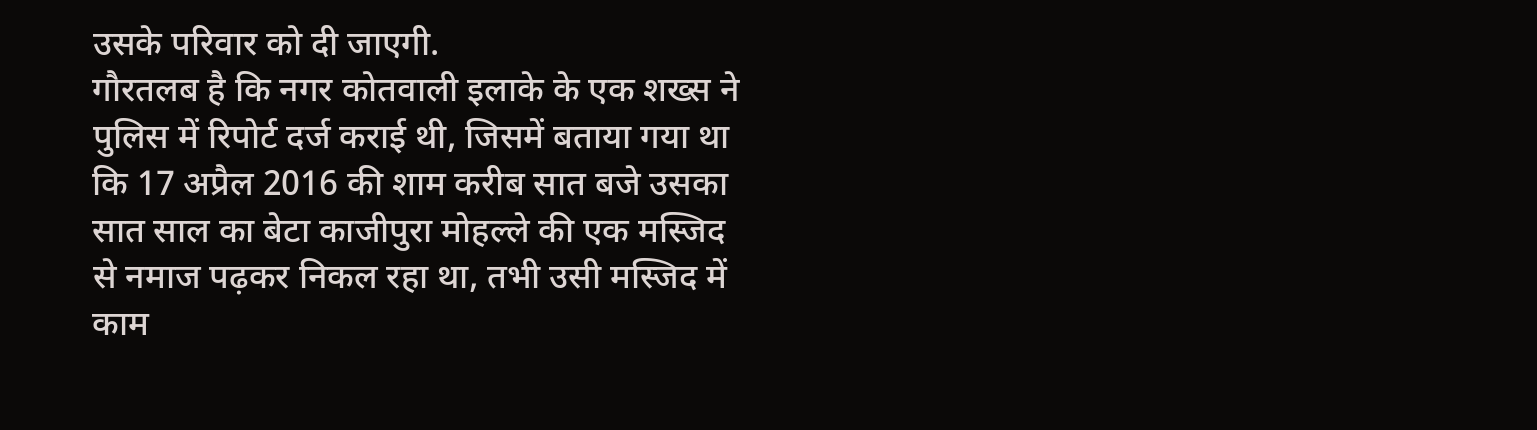उसके परिवार को दी जाएगी.
गौरतलब है कि नगर कोतवाली इलाके के एक शख्स ने पुलिस में रिपोर्ट दर्ज कराई थी, जिसमें बताया गया था कि 17 अप्रैल 2016 की शाम करीब सात बजे उसका सात साल का बेटा काजीपुरा मोहल्ले की एक मस्जिद से नमाज पढ़कर निकल रहा था, तभी उसी मस्जिद में काम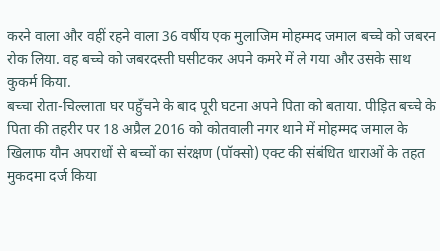करने वाला और वहीं रहने वाला 36 वर्षीय एक मुलाजिम मोहम्मद जमाल बच्चे को जबरन रोक लिया. वह बच्चे को जबरदस्ती घसीटकर अपने कमरे में ले गया और उसके साथ कुकर्म किया.
बच्चा रोता-चिल्लाता घर पहुँचने के बाद पूरी घटना अपने पिता को बताया. पीड़ित बच्चे के पिता की तहरीर पर 18 अप्रैल 2016 को कोतवाली नगर थाने में मोहम्मद जमाल के खिलाफ यौन अपराधों से बच्चों का संरक्षण (पॉक्सो) एक्ट की संबंधित धाराओं के तहत मुकदमा दर्ज किया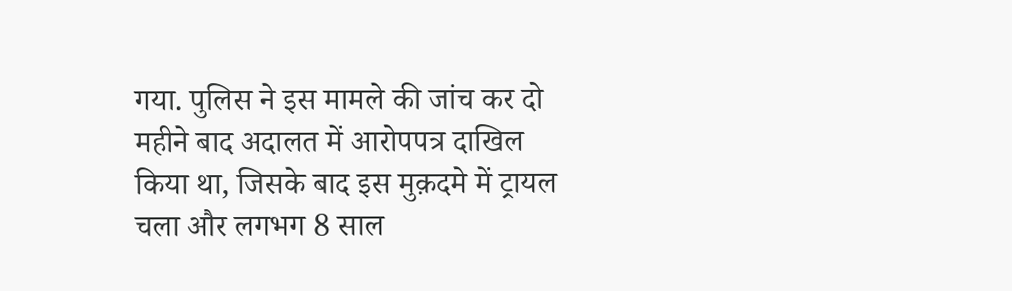गया. पुलिस ने इस मामले की जांच कर दो महीने बाद अदालत में आरोपपत्र दाखिल किया था, जिसके बाद इस मुक़दमे में ट्रायल चला और लगभग 8 साल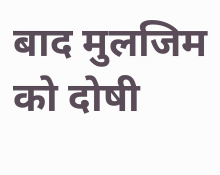बाद मुलजिम को दोषी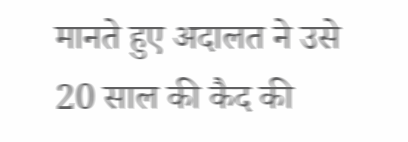मानते हुए अदालत ने उसे 20 साल की कैद की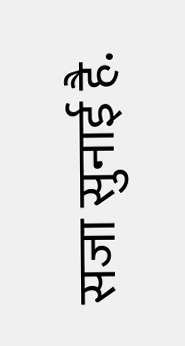सजा सुनाई है.